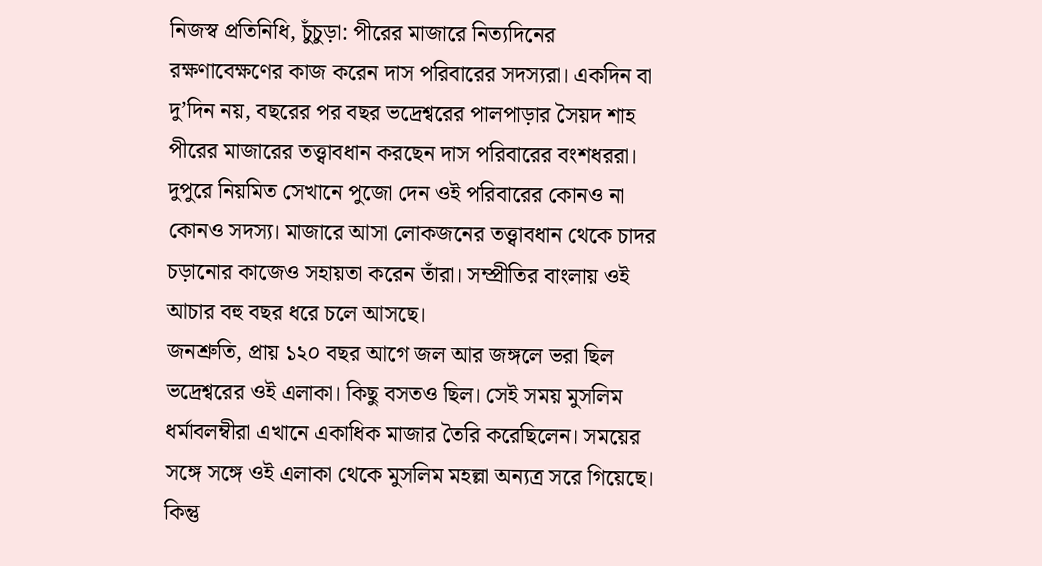নিজস্ব প্রতিনিধি, চুঁচুড়া: পীরের মাজারে নিত্যদিনের রক্ষণাবেক্ষণের কাজ করেন দাস পরিবারের সদস্যরা। একদিন বা দু’দিন নয়, বছরের পর বছর ভদ্রেশ্বরের পালপাড়ার সৈয়দ শাহ পীরের মাজারের তত্ত্বাবধান করছেন দাস পরিবারের বংশধররা। দুপুরে নিয়মিত সেখানে পুজো দেন ওই পরিবারের কোনও না কোনও সদস্য। মাজারে আসা লোকজনের তত্ত্বাবধান থেকে চাদর চড়ানোর কাজেও সহায়তা করেন তাঁরা। সম্প্রীতির বাংলায় ওই আচার বহু বছর ধরে চলে আসছে।
জনশ্রুতি, প্রায় ১২০ বছর আগে জল আর জঙ্গলে ভরা ছিল ভদ্রেশ্বরের ওই এলাকা। কিছু বসতও ছিল। সেই সময় মুসলিম ধর্মাবলম্বীরা এখানে একাধিক মাজার তৈরি করেছিলেন। সময়ের সঙ্গে সঙ্গে ওই এলাকা থেকে মুসলিম মহল্লা অন্যত্র সরে গিয়েছে। কিন্তু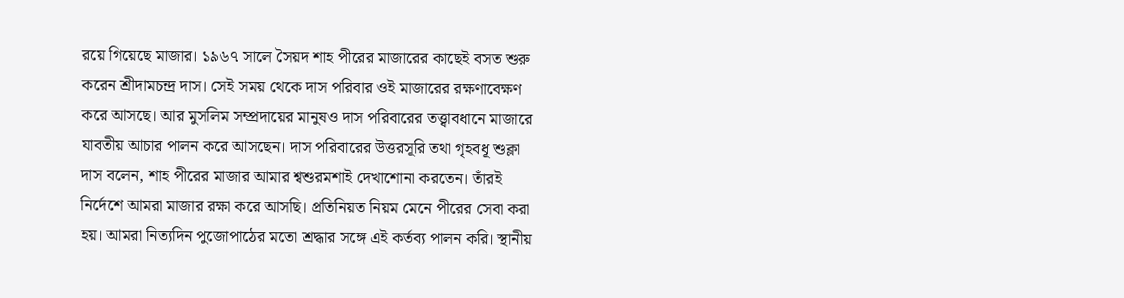রয়ে গিয়েছে মাজার। ১৯৬৭ সালে সৈয়দ শাহ পীরের মাজারের কাছেই বসত শুরু করেন শ্রীদামচন্দ্র দাস। সেই সময় থেকে দাস পরিবার ওই মাজারের রক্ষণাবেক্ষণ করে আসছে। আর মুসলিম সম্প্রদায়ের মানুষও দাস পরিবারের তত্ত্বাবধানে মাজারে যাবতীয় আচার পালন করে আসছেন। দাস পরিবারের উত্তরসূরি তথা গৃহবধূ শুক্লা দাস বলেন, শাহ পীরের মাজার আমার শ্বশুরমশাই দেখাশোনা করতেন। তাঁরই নির্দেশে আমরা মাজার রক্ষা করে আসছি। প্রতিনিয়ত নিয়ম মেনে পীরের সেবা করা হয়। আমরা নিত্যদিন পুজোপাঠের মতো শ্রদ্ধার সঙ্গে এই কর্তব্য পালন করি। স্থানীয়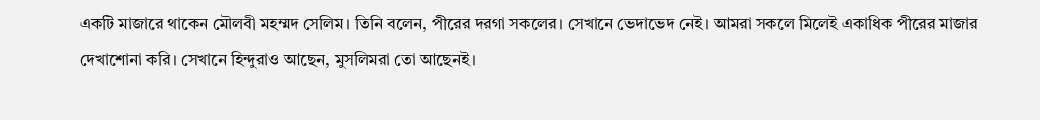একটি মাজারে থাকেন মৌলবী মহম্মদ সেলিম। তিনি বলেন, পীরের দরগা সকলের। সেখানে ভেদাভেদ নেই। আমরা সকলে মিলেই একাধিক পীরের মাজার দেখাশোনা করি। সেখানে হিন্দুরাও আছেন, মুসলিমরা তো আছেনই।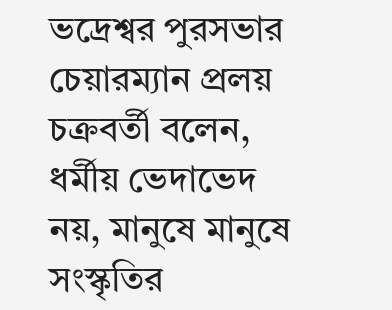ভদ্রেশ্বর পুরসভার চেয়ারম্যান প্রলয় চক্রবর্তী বলেন, ধর্মীয় ভেদাভেদ নয়, মানুষে মানুষে সংস্কৃতির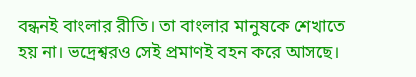বন্ধনই বাংলার রীতি। তা বাংলার মানুষকে শেখাতে হয় না। ভদ্রেশ্বরও সেই প্রমাণই বহন করে আসছে।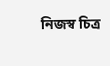নিজস্ব চিত্র